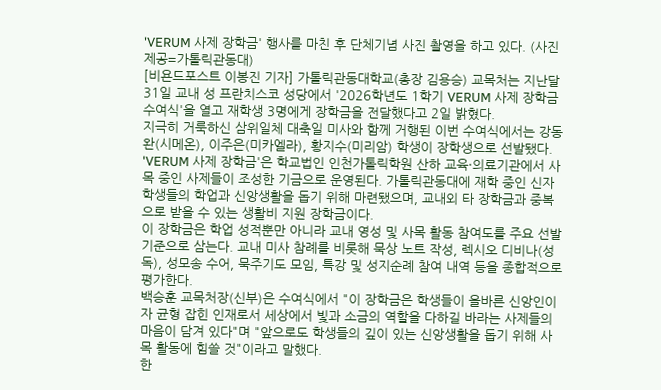'VERUM 사제 장학금' 행사를 마친 후 단체기념 사진 촬영을 하고 있다. (사진제공=가톨릭관동대)
[비욘드포스트 이봉진 기자] 가톨릭관동대학교(총장 김용승) 교목처는 지난달 31일 교내 성 프란치스코 성당에서 '2026학년도 1학기 VERUM 사제 장학금 수여식'을 열고 재학생 3명에게 장학금을 전달했다고 2일 밝혔다.
지극히 거룩하신 삼위일체 대축일 미사와 함께 거행된 이번 수여식에서는 강동완(시메온), 이주은(미카엘라), 황지수(미리암) 학생이 장학생으로 선발됐다.
'VERUM 사제 장학금'은 학교법인 인천가톨릭학원 산하 교육·의료기관에서 사목 중인 사제들이 조성한 기금으로 운영된다. 가톨릭관동대에 재학 중인 신자 학생들의 학업과 신앙생활을 돕기 위해 마련됐으며, 교내외 타 장학금과 중복으로 받을 수 있는 생활비 지원 장학금이다.
이 장학금은 학업 성적뿐만 아니라 교내 영성 및 사목 활동 참여도를 주요 선발 기준으로 삼는다. 교내 미사 참례를 비롯해 묵상 노트 작성, 렉시오 디비나(성독), 성모송 수어, 묵주기도 모임, 특강 및 성지순례 참여 내역 등을 종합적으로 평가한다.
백승훈 교목처장(신부)은 수여식에서 "이 장학금은 학생들이 올바른 신앙인이자 균형 잡힌 인재로서 세상에서 빛과 소금의 역할을 다하길 바라는 사제들의 마음이 담겨 있다"며 "앞으로도 학생들의 깊이 있는 신앙생활을 돕기 위해 사목 활동에 힘쓸 것"이라고 말했다.
한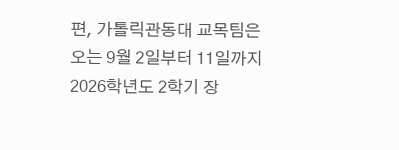편, 가톨릭관동대 교목팀은 오는 9월 2일부터 11일까지 2026학년도 2학기 장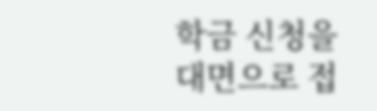학금 신청을 대면으로 접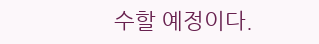수할 예정이다.